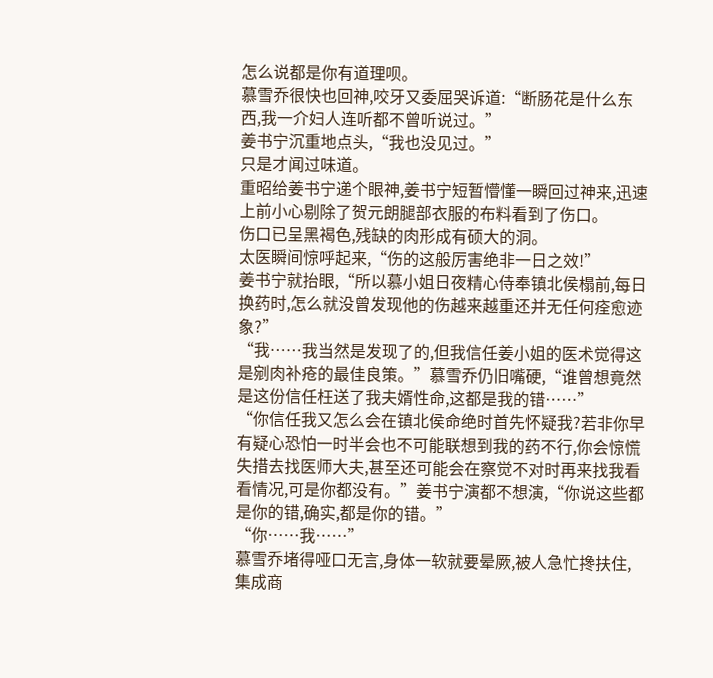怎么说都是你有道理呗。
慕雪乔很快也回神,咬牙又委屈哭诉道:“断肠花是什么东西,我一介妇人连听都不曾听说过。”
姜书宁沉重地点头,“我也没见过。”
只是才闻过味道。
重昭给姜书宁递个眼神,姜书宁短暂懵懂一瞬回过神来,迅速上前小心剔除了贺元朗腿部衣服的布料看到了伤口。
伤口已呈黑褐色,残缺的肉形成有硕大的洞。
太医瞬间惊呼起来,“伤的这般厉害绝非一日之效!”
姜书宁就抬眼,“所以慕小姐日夜精心侍奉镇北侯榻前,每日换药时,怎么就没曾发现他的伤越来越重还并无任何痊愈迹象?”
“我……我当然是发现了的,但我信任姜小姐的医术觉得这是剜肉补疮的最佳良策。”慕雪乔仍旧嘴硬,“谁曾想竟然是这份信任枉送了我夫婿性命,这都是我的错……”
“你信任我又怎么会在镇北侯命绝时首先怀疑我?若非你早有疑心恐怕一时半会也不可能联想到我的药不行,你会惊慌失措去找医师大夫,甚至还可能会在察觉不对时再来找我看看情况,可是你都没有。”姜书宁演都不想演,“你说这些都是你的错,确实,都是你的错。”
“你……我……”
慕雪乔堵得哑口无言,身体一软就要晕厥,被人急忙搀扶住,集成商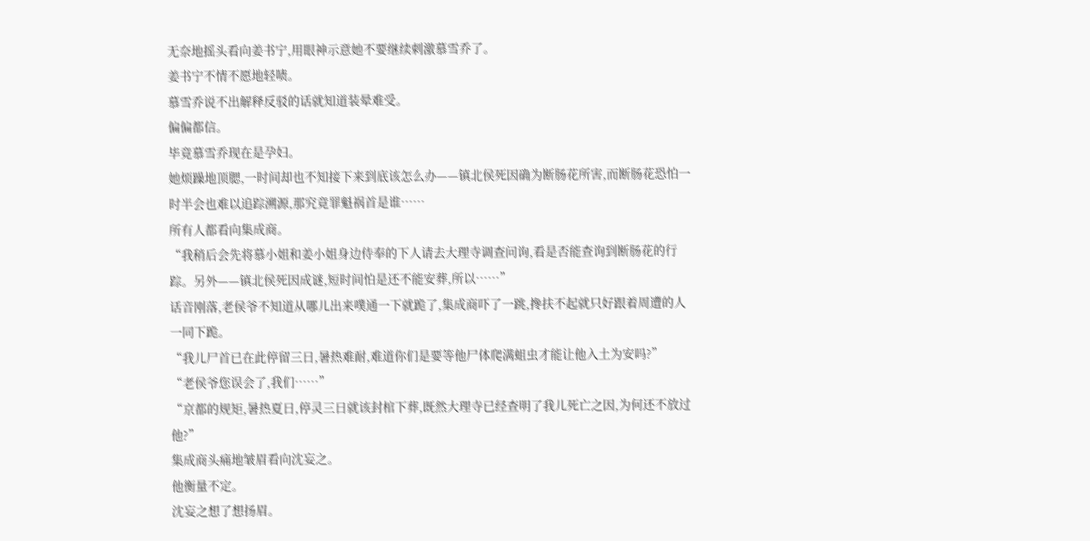无奈地摇头看向姜书宁,用眼神示意她不要继续刺激慕雪乔了。
姜书宁不情不愿地轻啧。
慕雪乔说不出解释反驳的话就知道装晕难受。
偏偏都信。
毕竟慕雪乔现在是孕妇。
她烦躁地顶腮,一时间却也不知接下来到底该怎么办——镇北侯死因确为断肠花所害,而断肠花恐怕一时半会也难以追踪溯源,那究竟罪魁祸首是谁……
所有人都看向集成商。
“我稍后会先将慕小姐和姜小姐身边侍奉的下人请去大理寺调查问询,看是否能查询到断肠花的行踪。另外——镇北侯死因成谜,短时间怕是还不能安葬,所以……”
话音刚落,老侯爷不知道从哪儿出来噗通一下就跪了,集成商吓了一跳,搀扶不起就只好跟着周遭的人一同下跪。
“我儿尸首已在此停留三日,暑热难耐,难道你们是要等他尸体爬满蛆虫才能让他入土为安吗?”
“老侯爷您误会了,我们……”
“京都的规矩,暑热夏日,停灵三日就该封棺下葬,既然大理寺已经查明了我儿死亡之因,为何还不放过他?”
集成商头痛地皱眉看向沈妄之。
他衡量不定。
沈妄之想了想扬眉。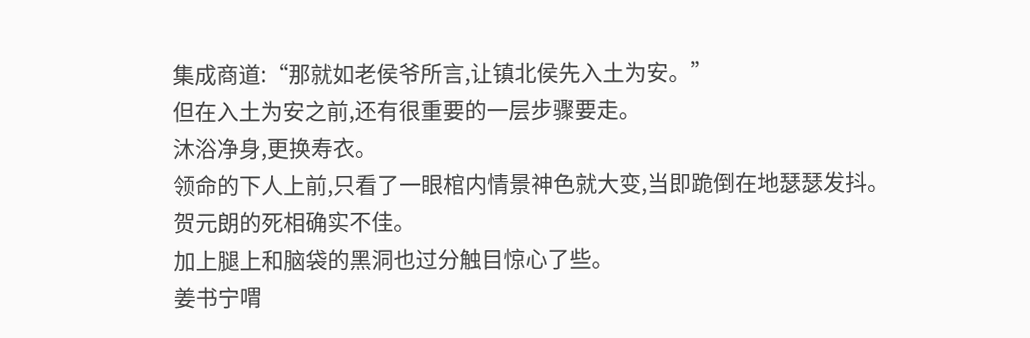集成商道:“那就如老侯爷所言,让镇北侯先入土为安。”
但在入土为安之前,还有很重要的一层步骤要走。
沐浴净身,更换寿衣。
领命的下人上前,只看了一眼棺内情景神色就大变,当即跪倒在地瑟瑟发抖。
贺元朗的死相确实不佳。
加上腿上和脑袋的黑洞也过分触目惊心了些。
姜书宁喟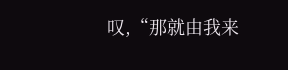叹,“那就由我来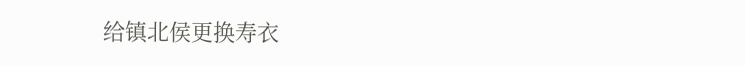给镇北侯更换寿衣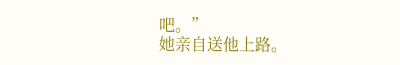吧。”
她亲自送他上路。